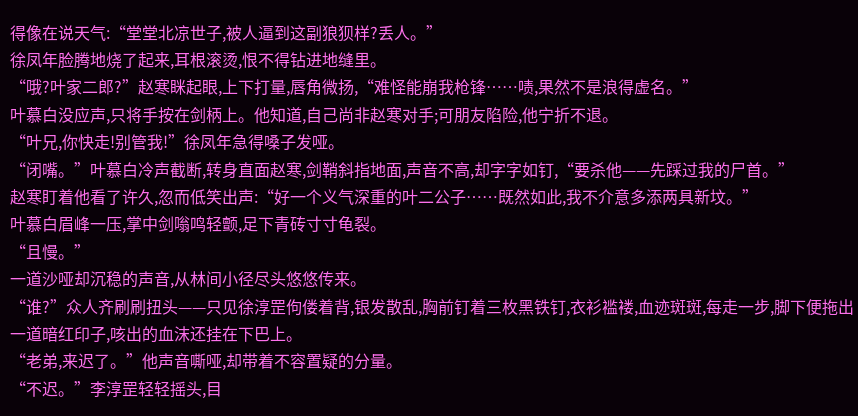得像在说天气:“堂堂北凉世子,被人逼到这副狼狈样?丢人。”
徐凤年脸腾地烧了起来,耳根滚烫,恨不得钻进地缝里。
“哦?叶家二郎?”赵寒眯起眼,上下打量,唇角微扬,“难怪能崩我枪锋……啧,果然不是浪得虚名。”
叶慕白没应声,只将手按在剑柄上。他知道,自己尚非赵寒对手;可朋友陷险,他宁折不退。
“叶兄,你快走!别管我!”徐凤年急得嗓子发哑。
“闭嘴。”叶慕白冷声截断,转身直面赵寒,剑鞘斜指地面,声音不高,却字字如钉,“要杀他——先踩过我的尸首。”
赵寒盯着他看了许久,忽而低笑出声:“好一个义气深重的叶二公子……既然如此,我不介意多添两具新坟。”
叶慕白眉峰一压,掌中剑嗡鸣轻颤,足下青砖寸寸龟裂。
“且慢。”
一道沙哑却沉稳的声音,从林间小径尽头悠悠传来。
“谁?”众人齐刷刷扭头——只见徐淳罡佝偻着背,银发散乱,胸前钉着三枚黑铁钉,衣衫褴褛,血迹斑斑,每走一步,脚下便拖出一道暗红印子,咳出的血沫还挂在下巴上。
“老弟,来迟了。”他声音嘶哑,却带着不容置疑的分量。
“不迟。”李淳罡轻轻摇头,目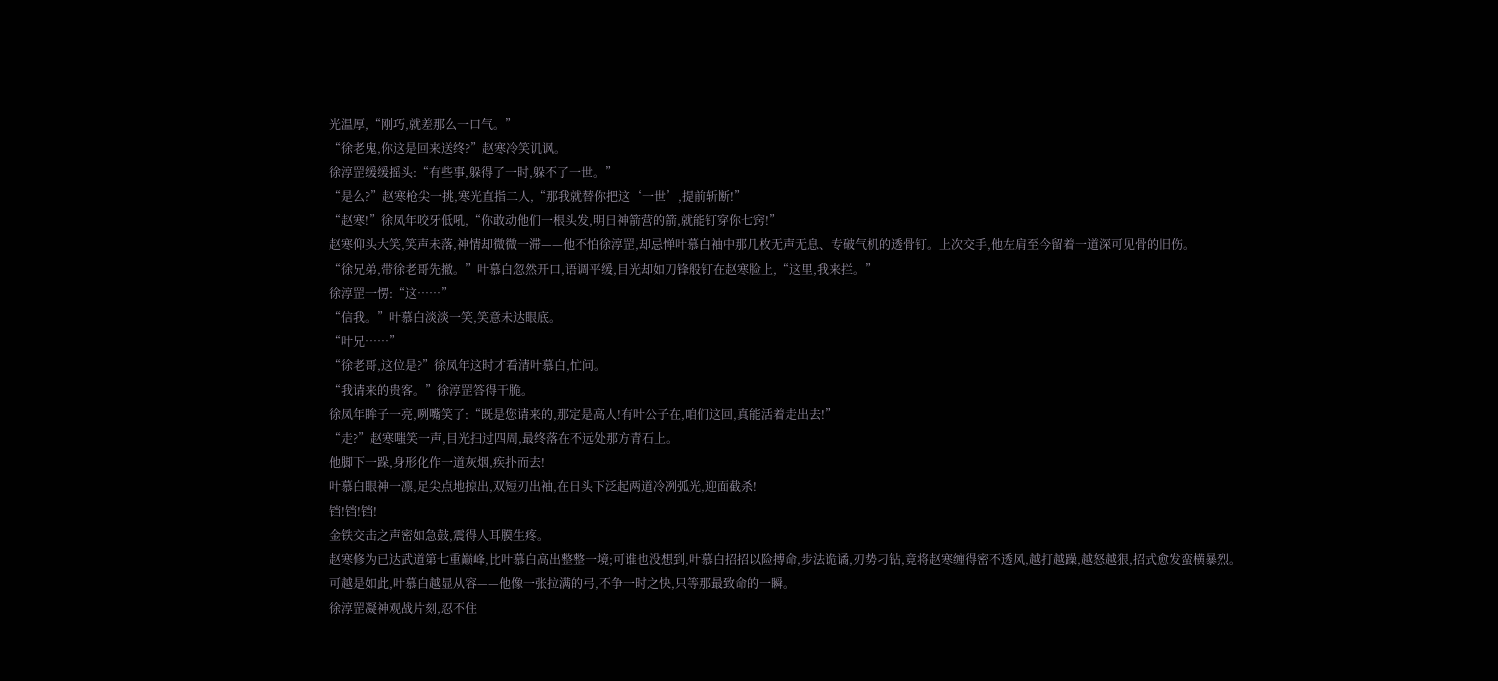光温厚,“刚巧,就差那么一口气。”
“徐老鬼,你这是回来送终?”赵寒冷笑讥讽。
徐淳罡缓缓摇头:“有些事,躲得了一时,躲不了一世。”
“是么?”赵寒枪尖一挑,寒光直指二人,“那我就替你把这‘一世’,提前斩断!”
“赵寒!”徐凤年咬牙低吼,“你敢动他们一根头发,明日神箭营的箭,就能钉穿你七窍!”
赵寒仰头大笑,笑声未落,神情却微微一滞——他不怕徐淳罡,却忌惮叶慕白袖中那几枚无声无息、专破气机的透骨钉。上次交手,他左肩至今留着一道深可见骨的旧伤。
“徐兄弟,带徐老哥先撤。”叶慕白忽然开口,语调平缓,目光却如刀锋般钉在赵寒脸上,“这里,我来拦。”
徐淳罡一愣:“这……”
“信我。”叶慕白淡淡一笑,笑意未达眼底。
“叶兄……”
“徐老哥,这位是?”徐凤年这时才看清叶慕白,忙问。
“我请来的贵客。”徐淳罡答得干脆。
徐凤年眸子一亮,咧嘴笑了:“既是您请来的,那定是高人!有叶公子在,咱们这回,真能活着走出去!”
“走?”赵寒嗤笑一声,目光扫过四周,最终落在不远处那方青石上。
他脚下一跺,身形化作一道灰烟,疾扑而去!
叶慕白眼神一凛,足尖点地掠出,双短刃出袖,在日头下泛起两道冷冽弧光,迎面截杀!
铛!铛!铛!
金铁交击之声密如急鼓,震得人耳膜生疼。
赵寒修为已达武道第七重巅峰,比叶慕白高出整整一境;可谁也没想到,叶慕白招招以险搏命,步法诡谲,刃势刁钻,竟将赵寒缠得密不透风,越打越躁,越怒越狠,招式愈发蛮横暴烈。
可越是如此,叶慕白越显从容——他像一张拉满的弓,不争一时之快,只等那最致命的一瞬。
徐淳罡凝神观战片刻,忍不住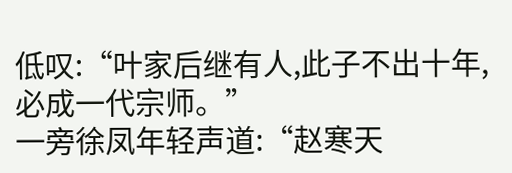低叹:“叶家后继有人,此子不出十年,必成一代宗师。”
一旁徐凤年轻声道:“赵寒天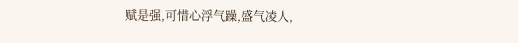赋是强,可惜心浮气躁,盛气凌人,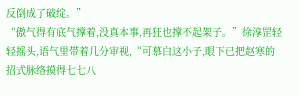反倒成了破绽。”
“傲气得有底气撑着,没真本事,再狂也撑不起架子。”徐淳罡轻轻摇头,语气里带着几分审视,“可慕白这小子,眼下已把赵寒的招式脉络摸得七七八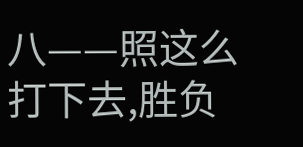八——照这么打下去,胜负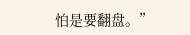怕是要翻盘。”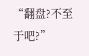“翻盘?不至于吧?”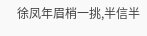徐凤年眉梢一挑,半信半